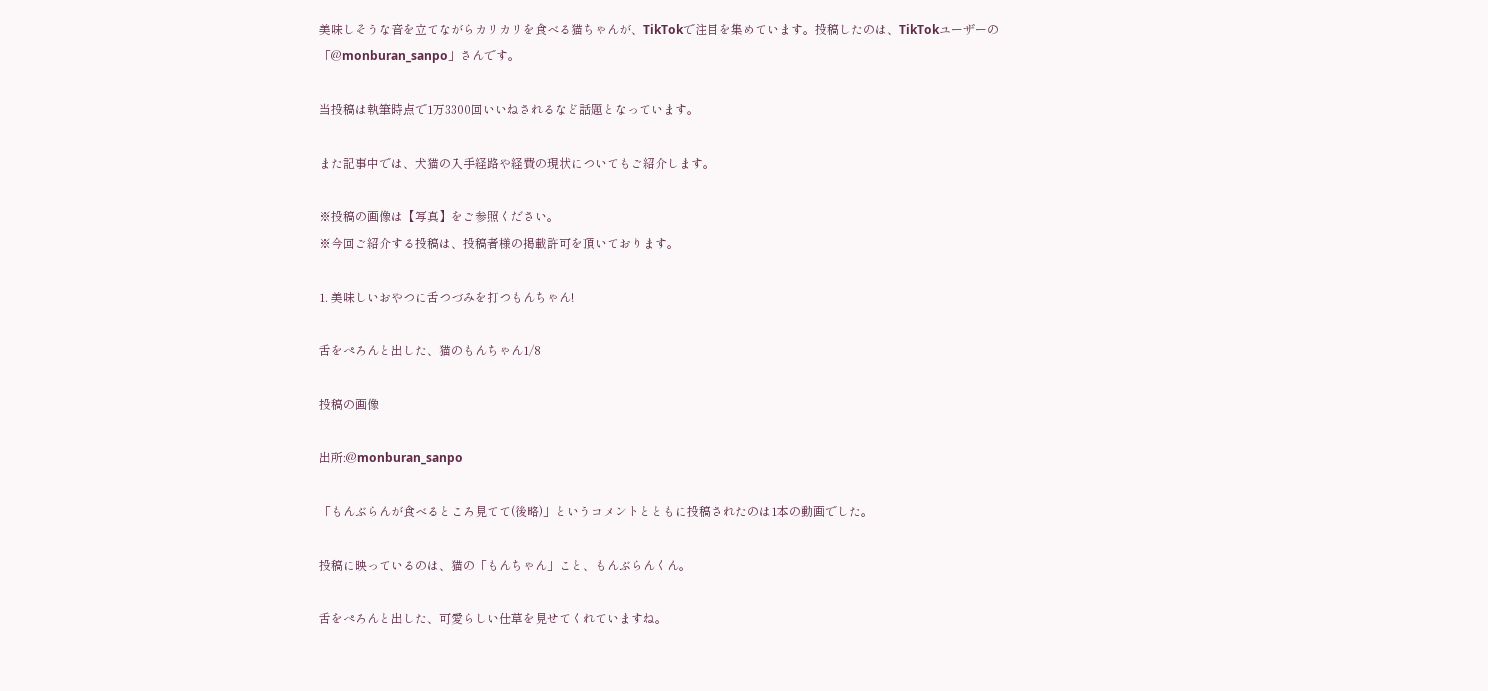美味しそうな音を立てながらカリカリを食べる猫ちゃんが、TikTokで注目を集めています。投稿したのは、TikTokユーザーの「@monburan_sanpo」さんです。

当投稿は執筆時点で1万3300回いいねされるなど話題となっています。

また記事中では、犬猫の入手経路や経費の現状についてもご紹介します。

※投稿の画像は【写真】をご参照ください。
※今回ご紹介する投稿は、投稿者様の掲載許可を頂いております。

1. 美味しいおやつに舌つづみを打つもんちゃん!

舌をぺろんと出した、猫のもんちゃん1/8

投稿の画像

出所:@monburan_sanpo

「もんぶらんが食べるところ見てて(後略)」というコメントとともに投稿されたのは1本の動画でした。

投稿に映っているのは、猫の「もんちゃん」こと、もんぶらんくん。

舌をぺろんと出した、可愛らしい仕草を見せてくれていますね。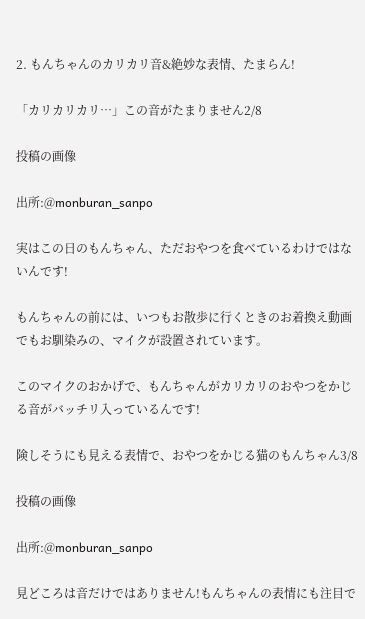2. もんちゃんのカリカリ音&絶妙な表情、たまらん!

「カリカリカリ…」この音がたまりません2/8

投稿の画像

出所:@monburan_sanpo

実はこの日のもんちゃん、ただおやつを食べているわけではないんです!

もんちゃんの前には、いつもお散歩に行くときのお着換え動画でもお馴染みの、マイクが設置されています。

このマイクのおかげで、もんちゃんがカリカリのおやつをかじる音がバッチリ入っているんです!

険しそうにも見える表情で、おやつをかじる猫のもんちゃん3/8

投稿の画像

出所:@monburan_sanpo

見どころは音だけではありません!もんちゃんの表情にも注目で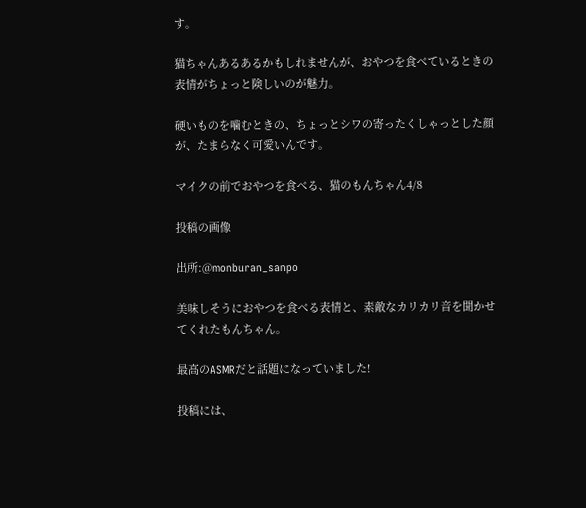す。

猫ちゃんあるあるかもしれませんが、おやつを食べているときの表情がちょっと険しいのが魅力。

硬いものを噛むときの、ちょっとシワの寄ったくしゃっとした顔が、たまらなく可愛いんです。

マイクの前でおやつを食べる、猫のもんちゃん4/8

投稿の画像

出所:@monburan_sanpo

美味しそうにおやつを食べる表情と、素敵なカリカリ音を聞かせてくれたもんちゃん。

最高のASMRだと話題になっていました!

投稿には、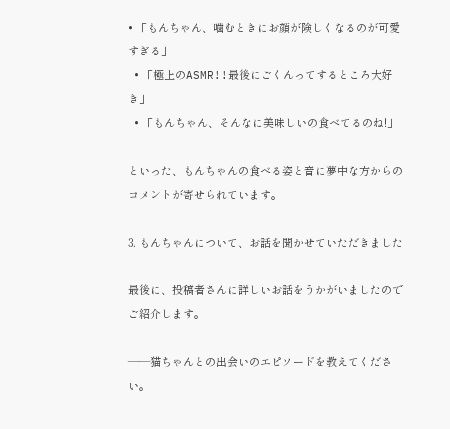• 「もんちゃん、噛むときにお顔が険しくなるのが可愛すぎる」
  • 「極上のASMR!!最後にごくんってするところ大好き」
  • 「もんちゃん、そんなに美味しいの食べてるのね!」

といった、もんちゃんの食べる姿と音に夢中な方からのコメントが寄せられています。

3. もんちゃんについて、お話を聞かせていただきました

最後に、投稿者さんに詳しいお話をうかがいましたのでご紹介します。

――猫ちゃんとの出会いのエピソードを教えてください。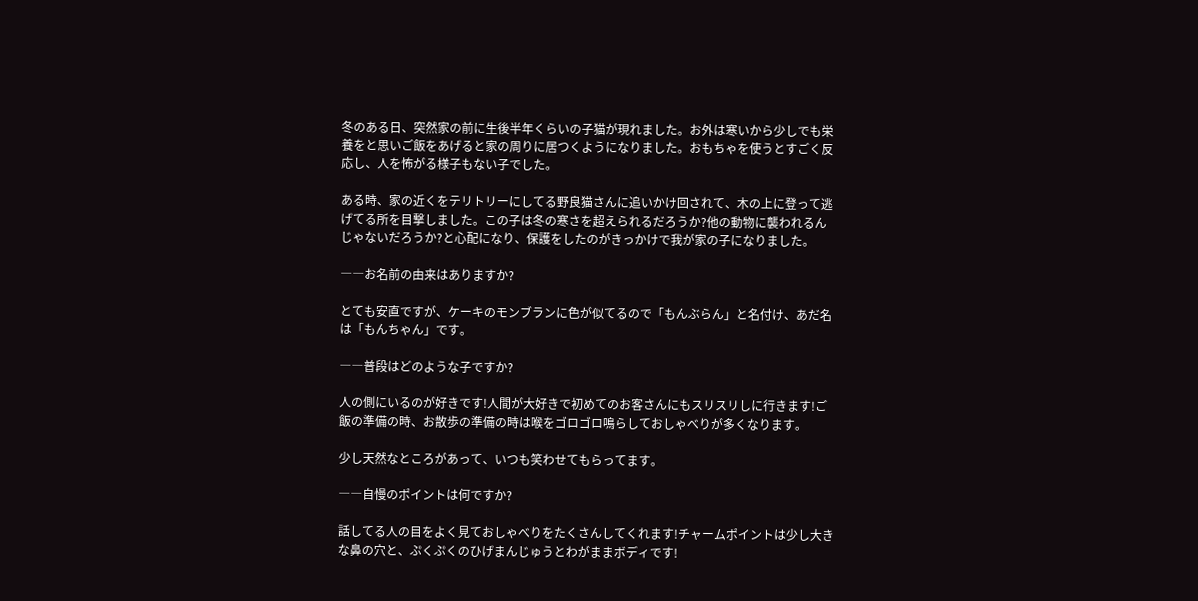冬のある日、突然家の前に生後半年くらいの子猫が現れました。お外は寒いから少しでも栄養をと思いご飯をあげると家の周りに居つくようになりました。おもちゃを使うとすごく反応し、人を怖がる様子もない子でした。

ある時、家の近くをテリトリーにしてる野良猫さんに追いかけ回されて、木の上に登って逃げてる所を目撃しました。この子は冬の寒さを超えられるだろうか?他の動物に襲われるんじゃないだろうか?と心配になり、保護をしたのがきっかけで我が家の子になりました。

――お名前の由来はありますか?

とても安直ですが、ケーキのモンブランに色が似てるので「もんぶらん」と名付け、あだ名は「もんちゃん」です。

――普段はどのような子ですか?

人の側にいるのが好きです!人間が大好きで初めてのお客さんにもスリスリしに行きます!ご飯の準備の時、お散歩の準備の時は喉をゴロゴロ鳴らしておしゃべりが多くなります。

少し天然なところがあって、いつも笑わせてもらってます。

――自慢のポイントは何ですか?

話してる人の目をよく見ておしゃべりをたくさんしてくれます!チャームポイントは少し大きな鼻の穴と、ぷくぷくのひげまんじゅうとわがままボディです!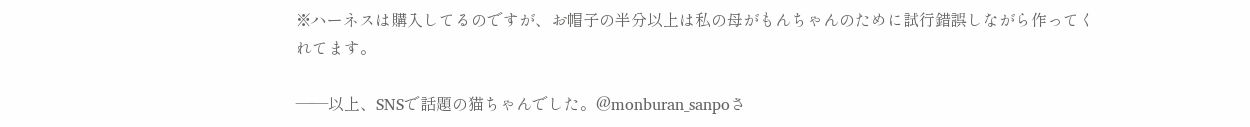※ハーネスは購入してるのですが、お帽子の半分以上は私の母がもんちゃんのために試行錯誤しながら作ってくれてます。

――以上、SNSで話題の猫ちゃんでした。@monburan_sanpoさ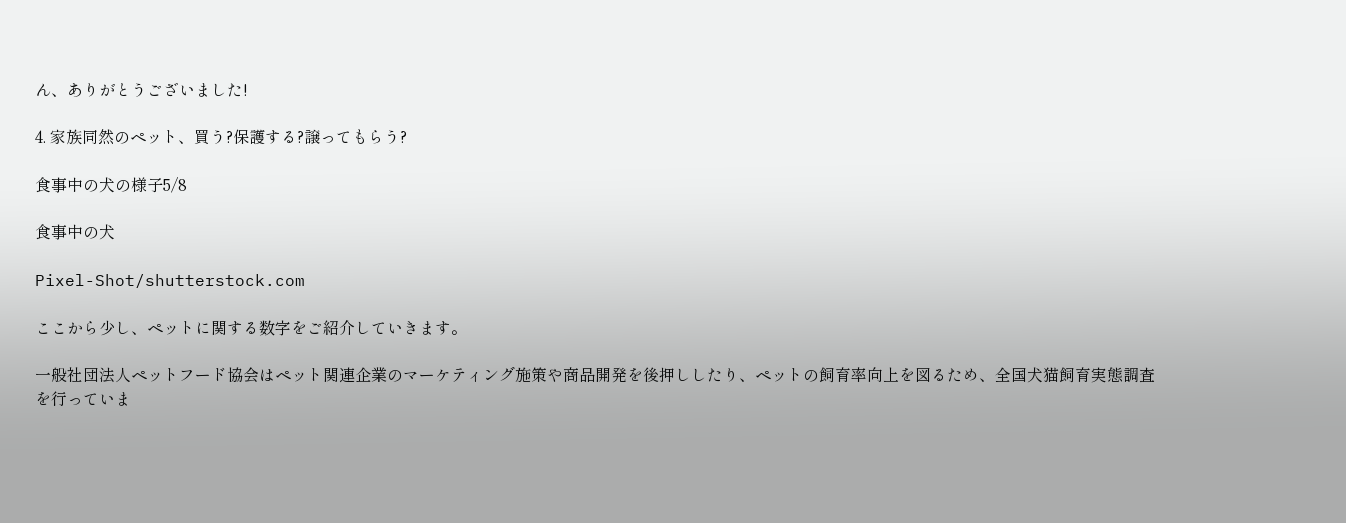ん、ありがとうございました!

4. 家族同然のペット、買う?保護する?譲ってもらう?

食事中の犬の様子5/8

食事中の犬

Pixel-Shot/shutterstock.com

ここから少し、ペットに関する数字をご紹介していきます。

一般社団法人ペットフード協会はペット関連企業のマーケティング施策や商品開発を後押ししたり、ペットの飼育率向上を図るため、全国犬猫飼育実態調査を行っていま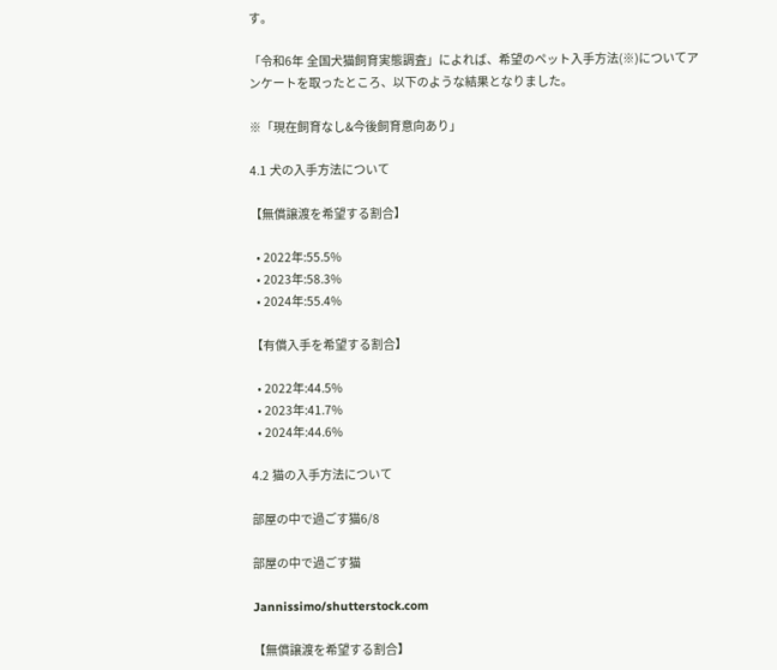す。

「令和6年 全国犬猫飼育実態調査」によれば、希望のペット入手方法(※)についてアンケートを取ったところ、以下のような結果となりました。

※「現在飼育なし&今後飼育意向あり」

4.1 犬の入手方法について

【無償譲渡を希望する割合】

  • 2022年:55.5%
  • 2023年:58.3%
  • 2024年:55.4%

【有償入手を希望する割合】

  • 2022年:44.5%
  • 2023年:41.7%
  • 2024年:44.6%

4.2 猫の入手方法について

部屋の中で過ごす猫6/8

部屋の中で過ごす猫

Jannissimo/shutterstock.com

【無償譲渡を希望する割合】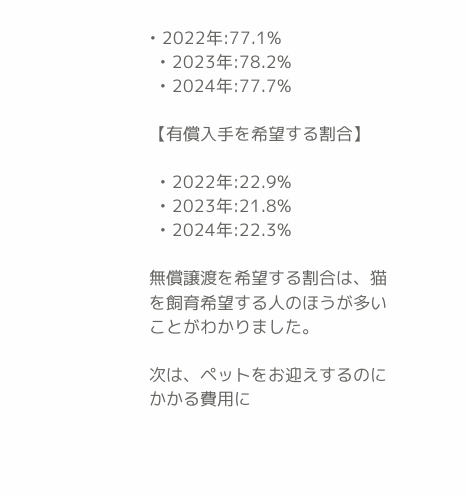• 2022年:77.1%
  • 2023年:78.2%
  • 2024年:77.7%

【有償入手を希望する割合】

  • 2022年:22.9%
  • 2023年:21.8%
  • 2024年:22.3%

無償譲渡を希望する割合は、猫を飼育希望する人のほうが多いことがわかりました。

次は、ペットをお迎えするのにかかる費用に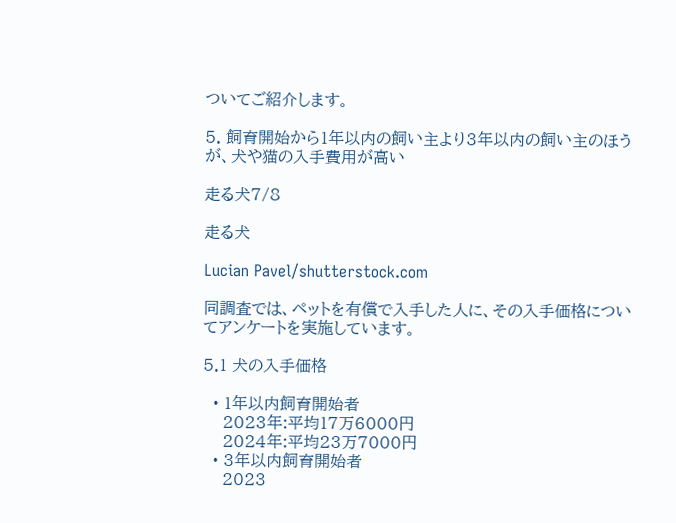ついてご紹介します。

5. 飼育開始から1年以内の飼い主より3年以内の飼い主のほうが、犬や猫の入手費用が高い

走る犬7/8

走る犬

Lucian Pavel/shutterstock.com

同調査では、ペットを有償で入手した人に、その入手価格についてアンケートを実施しています。

5.1 犬の入手価格

  • 1年以内飼育開始者
    2023年:平均17万6000円
    2024年:平均23万7000円
  • 3年以内飼育開始者
    2023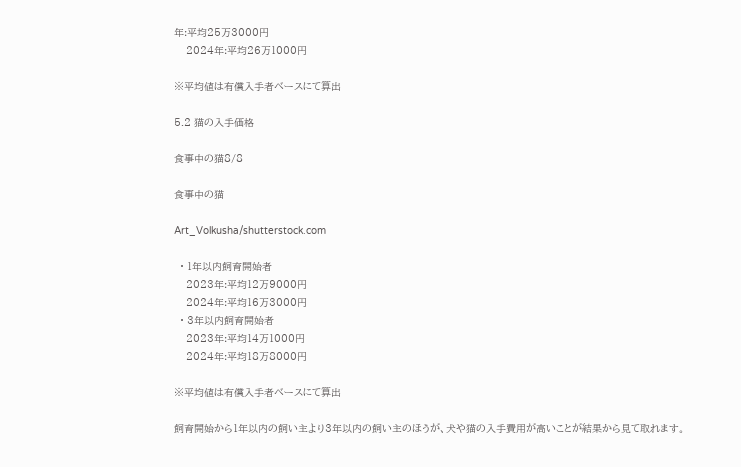年:平均25万3000円
    2024年:平均26万1000円

※平均値は有償入手者ベースにて算出

5.2 猫の入手価格

食事中の猫8/8

食事中の猫

Art_Volkusha/shutterstock.com

  • 1年以内飼育開始者
    2023年:平均12万9000円
    2024年:平均16万3000円
  • 3年以内飼育開始者
    2023年:平均14万1000円
    2024年:平均18万8000円

※平均値は有償入手者ベースにて算出

飼育開始から1年以内の飼い主より3年以内の飼い主のほうが、犬や猫の入手費用が高いことが結果から見て取れます。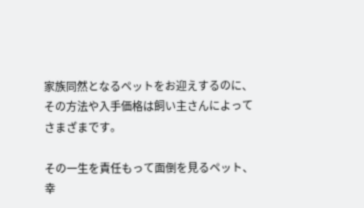家族同然となるペットをお迎えするのに、その方法や入手価格は飼い主さんによってさまざまです。

その一生を責任もって面倒を見るペット、幸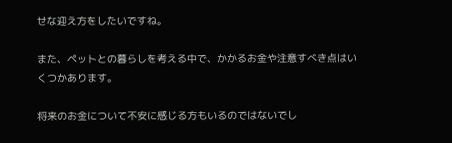せな迎え方をしたいですね。

また、ペットとの暮らしを考える中で、かかるお金や注意すべき点はいくつかあります。

将来のお金について不安に感じる方もいるのではないでし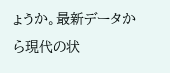ょうか。最新データから現代の状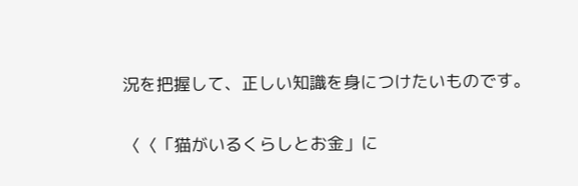況を把握して、正しい知識を身につけたいものです。

〈〈「猫がいるくらしとお金」に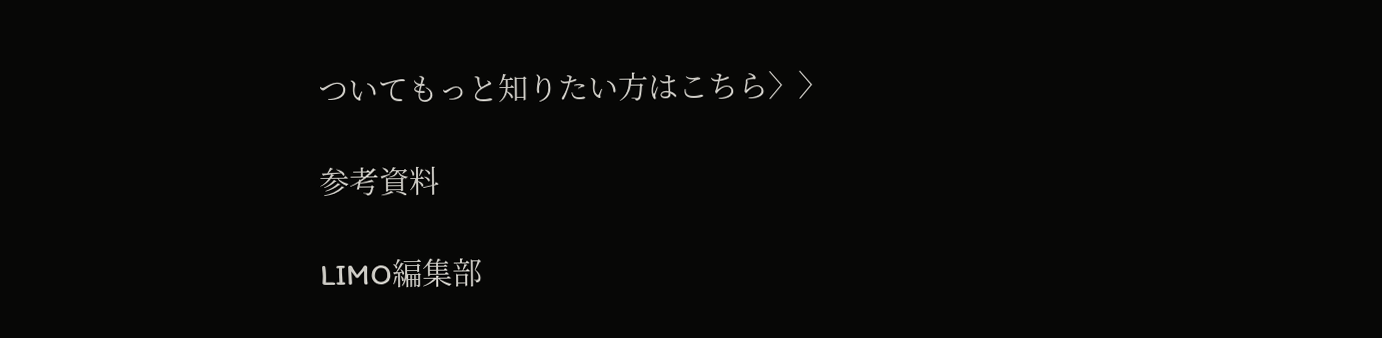ついてもっと知りたい方はこちら〉〉

参考資料

LIMO編集部